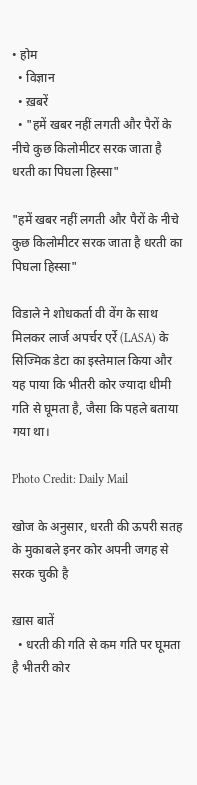• होम
  • विज्ञान
  • ख़बरें
  • "हमें खबर नहीं लगती और पैरों के नीचे कुछ किलोमीटर सरक जाता है धरती का पिघला हिस्सा"

"हमें खबर नहीं लगती और पैरों के नीचे कुछ किलोमीटर सरक जाता है धरती का पिघला हिस्सा"

विडाले ने शोधकर्ता वी वेंग के साथ मिलकर लार्ज अपर्चर एर्रे (LASA) के सिज्मिक डेटा का इस्तेमाल किया और यह पाया कि भीतरी कोर ज्यादा धीमी गति से घूमता है, जैसा कि पहले बताया गया था।

Photo Credit: Daily Mail

खोज के अनुसार, धरती की ऊपरी सतह के मुकाबले इनर कोर अपनी जगह से सरक चुकी है

ख़ास बातें
  • धरती की गति से कम गति पर घूमता है भीतरी कोर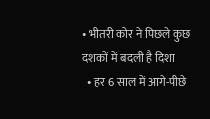• भीतरी कोर ने पिछले कुछ दशकों में बदली है दिशा
  • हर 6 साल में आगे-पीछे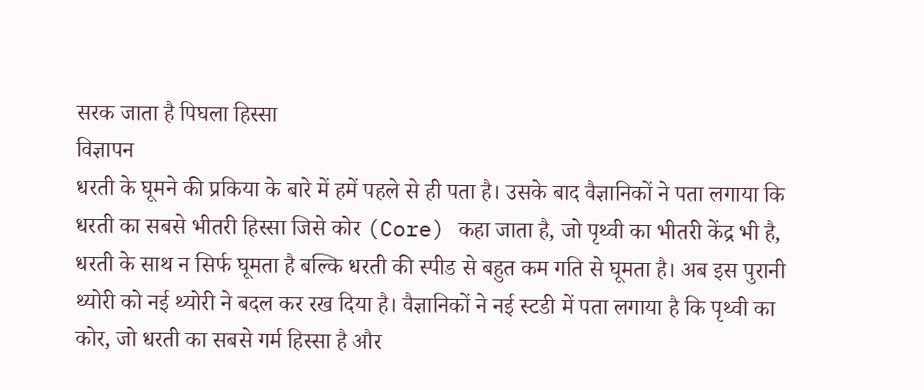सरक जाता है पिघला हिस्सा
विज्ञापन
धरती के घूमने की प्रकिया के बारे में हमें पहले से ही पता है। उसके बाद वैज्ञानिकों ने पता लगाया कि धरती का सबसे भीतरी हिस्सा जिसे कोर (Core) कहा जाता है, जो पृथ्वी का भीतरी केंद्र भी है, धरती के साथ न सिर्फ घूमता है बल्कि धरती की स्पीड से बहुत कम गति से घूमता है। अब इस पुरानी थ्योरी को नई थ्योरी ने बदल कर रख दिया है। वैज्ञानिकों ने नई स्टडी में पता लगाया है कि पृथ्वी का कोर, जो धरती का सबसे गर्म हिस्सा है और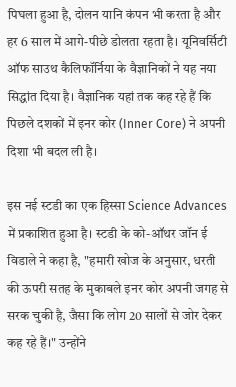पिघला हुआ है, दोलन यानि कंपन भी करता है और हर 6 साल में आगे-पीछे डोलता रहता है। यूनिवर्सिटी ऑफ साउथ कैलिफॉर्निया के वैज्ञानिकों ने यह नया सिद्धांत दिया है। वैज्ञानिक यहां तक कह रहे हैं कि पिछले दशकों में इनर कोर (Inner Core) ने अपनी दिशा भी बदल ली है।

इस नई स्टडी का एक हिस्सा Science Advances में प्रकाशित हुआ है। स्टडी के को-ऑथर जॉन ई विडाले ने कहा है, "हमारी खोज के अनुसार, धरती की ऊपरी सतह के मुकाबले इनर कोर अपनी जगह से सरक चुकी है, जैसा कि लोग 20 सालों से जोर देकर कह रहे हैं।" उन्होंने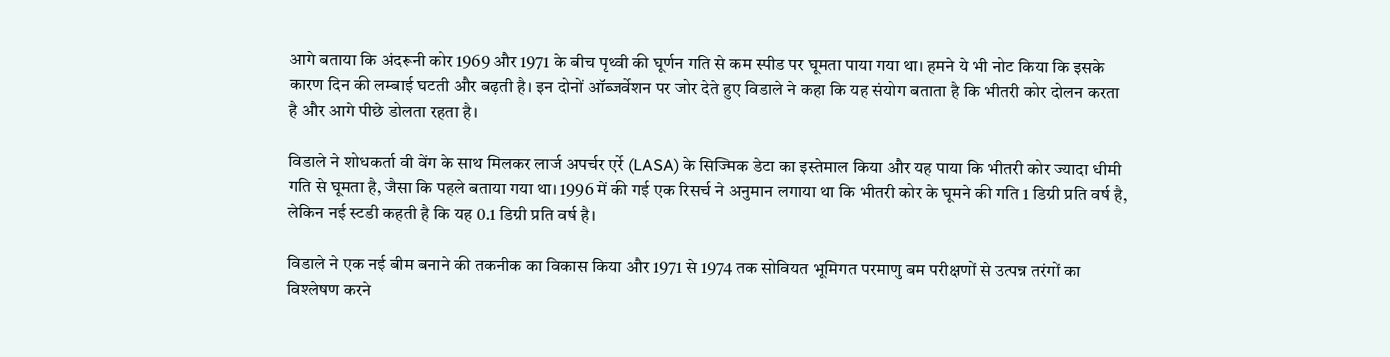आगे बताया कि अंदरूनी कोर 1969 और 1971 के बीच पृथ्वी की घूर्णन गति से कम स्पीड पर घूमता पाया गया था। हमने ये भी नोट किया कि इसके कारण दिन की लम्बाई घटती और बढ़ती है। इन दोनों ऑब्जर्वेशन पर जोर देते हुए विडाले ने कहा कि यह संयोग बताता है कि भीतरी कोर दोलन करता है और आगे पीछे डोलता रहता है।

विडाले ने शोधकर्ता वी वेंग के साथ मिलकर लार्ज अपर्चर एर्रे (LASA) के सिज्मिक डेटा का इस्तेमाल किया और यह पाया कि भीतरी कोर ज्यादा धीमी गति से घूमता है, जैसा कि पहले बताया गया था। 1996 में की गई एक रिसर्च ने अनुमान लगाया था कि भीतरी कोर के घूमने की गति 1 डिग्री प्रति वर्ष है, लेकिन नई स्टडी कहती है कि यह 0.1 डिग्री प्रति वर्ष है।

विडाले ने एक नई बीम बनाने की तकनीक का विकास किया और 1971 से 1974 तक सोवियत भूमिगत परमाणु बम परीक्षणों से उत्पन्न तरंगों का विश्लेषण करने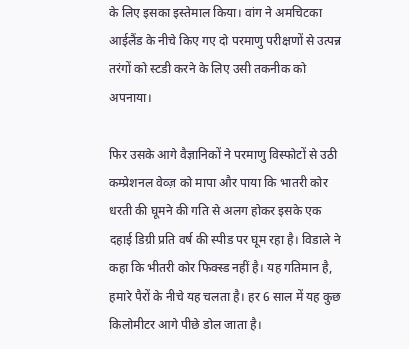के लिए इसका इस्तेमाल किया। वांग ने अमचिटका आईलैंड के नीचे किए गए दो परमाणु परीक्षणों से उत्पन्न तरंगों को स्टडी करने के लिए उसी तकनीक को अपनाया।

फिर उसके आगे वैज्ञानिकों ने परमाणु विस्फोटों से उठी कम्प्रेशनल वेव्ज़ को मापा और पाया कि भातरी कोर धरती की घूमने की गति से अलग होकर इसके एक दहाई डिग्री प्रति वर्ष की स्पीड पर घूम रहा है। विडाले ने कहा कि भीतरी कोर फिक्स्ड नहीं है। यह गतिमान है, हमारे पैरों के नीचे यह चलता है। हर 6 साल में यह कुछ किलोमीटर आगे पीछे डोल जाता है।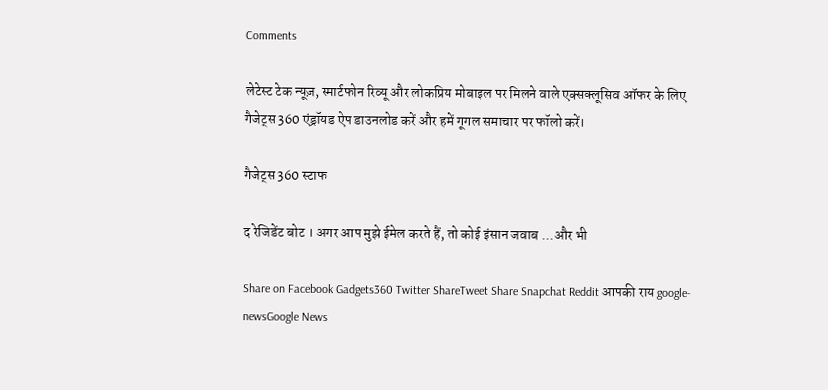Comments

लेटेस्ट टेक न्यूज़, स्मार्टफोन रिव्यू और लोकप्रिय मोबाइल पर मिलने वाले एक्सक्लूसिव ऑफर के लिए गैजेट्स 360 एंड्रॉयड ऐप डाउनलोड करें और हमें गूगल समाचार पर फॉलो करें।

गैजेट्स 360 स्टाफ

द रेजिडेंट बोट । अगर आप मुझे ईमेल करते हैं, तो कोई इंसान जवाब ...और भी

Share on Facebook Gadgets360 Twitter ShareTweet Share Snapchat Reddit आपकी राय google-newsGoogle News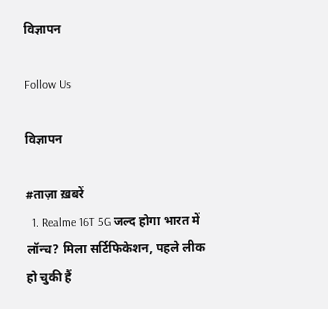विज्ञापन

Follow Us

विज्ञापन

#ताज़ा ख़बरें
  1. Realme 16T 5G जल्द होगा भारत में लॉन्च? मिला सर्टिफिकेशन, पहले लीक हो चुकी हैं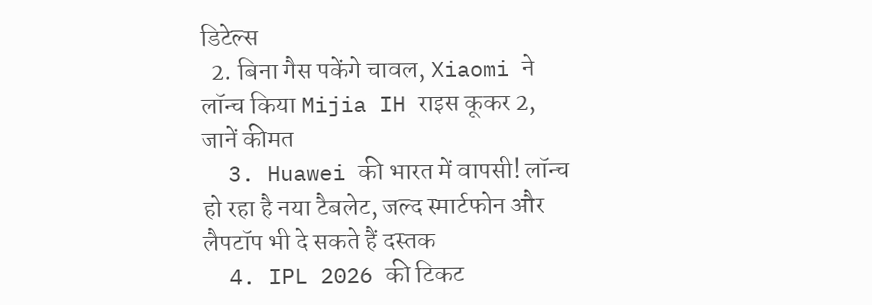डिटेल्स
  2. बिना गैस पकेंगे चावल, Xiaomi ने लॉन्च किया Mijia IH राइस कूकर 2, जानें कीमत
  3. Huawei की भारत में वापसी! लॉन्च हो रहा है नया टैबलेट, जल्द स्मार्टफोन और लैपटॉप भी दे सकते हैं दस्तक
  4. IPL 2026 की टिकट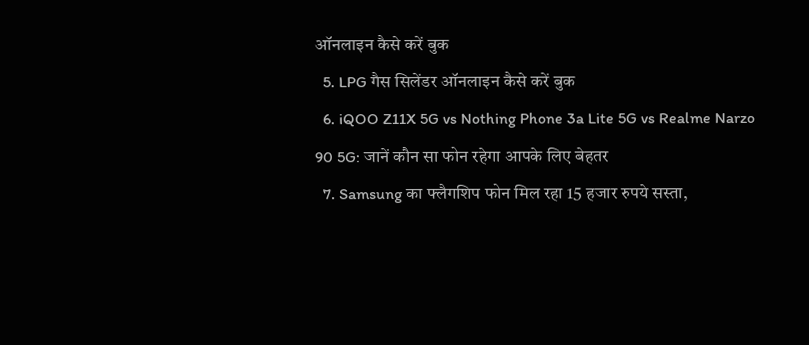ऑनलाइन कैसे करें बुक
  5. LPG गैस सिलेंडर ऑनलाइन कैसे करें बुक
  6. iQOO Z11X 5G vs Nothing Phone 3a Lite 5G vs Realme Narzo 90 5G: जानें कौन सा फोन रहेगा आपके लिए बेहतर
  7. Samsung का फ्लैगशिप फोन मिल रहा 15 हजार रुपये सस्ता,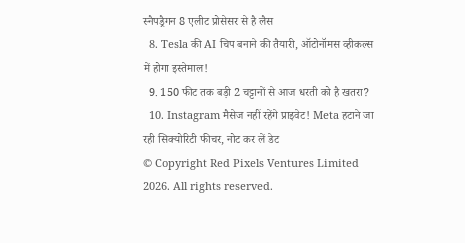स्नैपड्रैगन 8 एलीट प्रोसेसर से है लैस
  8. Tesla की AI चिप बनाने की तैयारी, ऑटोनॉमस व्हीकल्स में होगा इस्तेमाल!
  9. 150 फीट तक बड़ी 2 चट्टानों से आज धरती को है खतरा?
  10. Instagram मैसेज नहीं रहेंगे प्राइवेट! Meta हटाने जा रही सिक्योरिटी फीचर, नोट कर लें डेट
© Copyright Red Pixels Ventures Limited 2026. All rights reserved.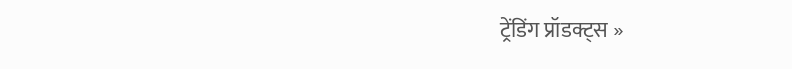ट्रेंडिंग प्रॉडक्ट्स »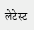लेटेस्ट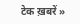टेक ख़बरें »